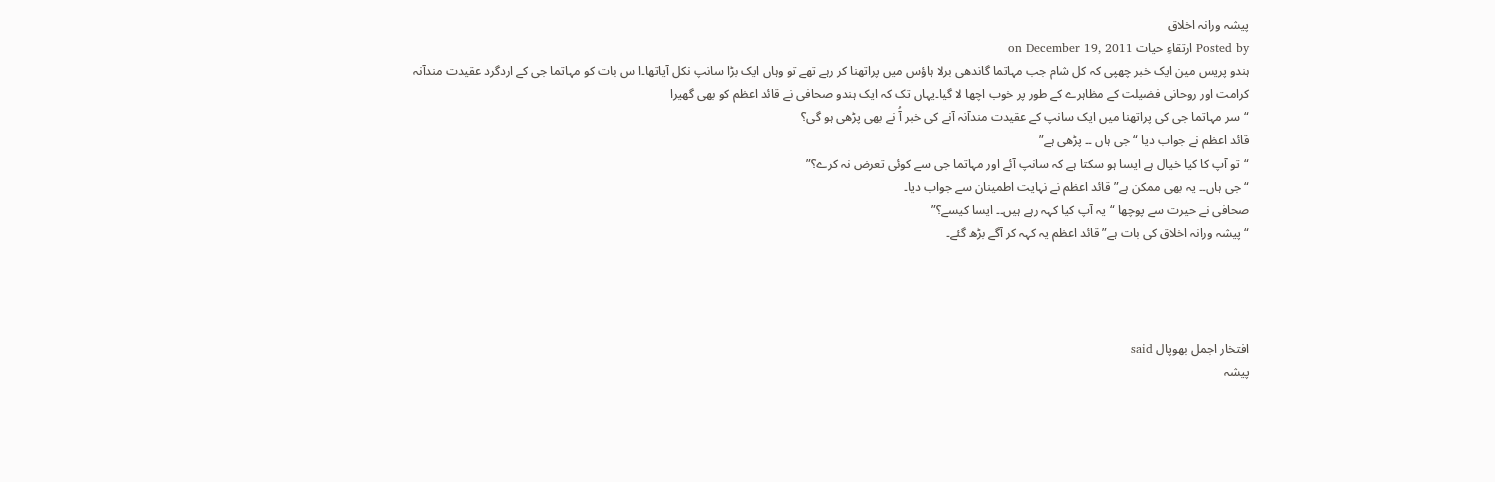پیشہ ورانہ اخلاق
Posted by ارتقاءِ حيات on December 19, 2011
ہندو پریس مین ایک خبر چھپی کہ کل شام جب مہاتما گاندھی برلا ہاؤس میں پراتھنا کر رہے تھے تو وہاں ایک بڑا سانپ نکل آیاتھا۔ا س بات کو مہاتما جی کے اردگرد عقیدت مندآنہ کرامت اور روحانی فضیلت کے مظاہرے کے طور پر خوب اچھا لا گیا۔یہاں تک کہ ایک ہندو صحافی نے قائد اعظم کو بھی گھیرا
“سر مہاتما جی کی پراتھنا میں ایک سانپ کے عقیدت مندآنہ آنے کی خبر آُ نے بھی پڑھی ہو گی؟
قائد اعظم نے جواب دیا “جی ہاں ۔۔ پڑھی ہے”
“تو آپ کا کیا خیال ہے ایسا ہو سکتا ہے کہ سانپ آئے اور مہاتما جی سے کوئی تعرض نہ کرے؟”
“جی ہاں۔۔ یہ بھی ممکن ہے” قائد اعظم نے نہایت اطمینان سے جواب دیا۔
صحافی نے حیرت سے پوچھا “یہ آپ کیا کہہ رہے ہیں۔۔ ایسا کیسے؟”
“پیشہ ورانہ اخلاق کی بات ہے” قائد اعظم یہ کہہ کر آگے بڑھ گئے۔




افتخار اجمل بھوپال said
پيشہ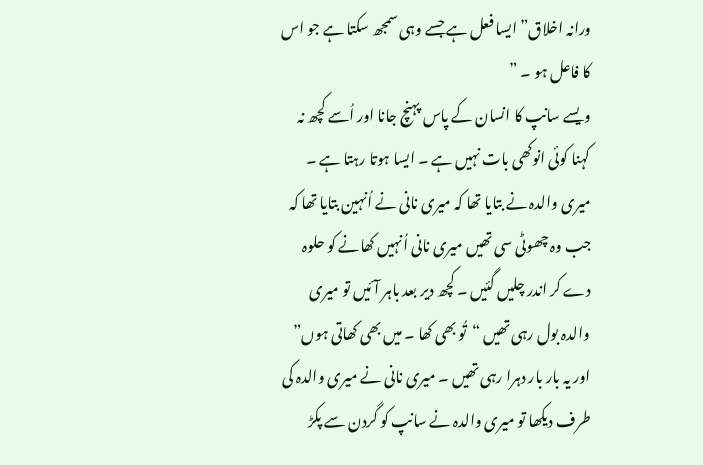ورانہ اخلاق” ايسا فعل ہے جسے وہی سمجھ سکتا ہے جو اس کا فاعل ہو ۔ ”
ويسے سانپ کا انسان کے پاس پہنچ جانا اور اُسے کچھ نہ کہنا کوئی انوکھی بات نہيں ہے ۔ ايسا ہوتا رہتا ہے ۔ ميری والدہ نے بتايا تھا کہ ميری نانی نے اُنہين بتايا تھا کہ جب وہ چھوٹی سی تھيں ميری نانی اُنہيں کھانے کو حلوہ دے کر اندر چليں گئيں ۔ کچھ دير بعد باہر آئيں تو ميری والدہ بول رہی تھيں “تُو بھی کھا ۔ ميں بھی کھاتی ہوں” اور يہ بار بار دہرا رہی تھيں ۔ ميری نانی نے ميری والدہ کی طرف ديکھا تو ميری والدہ نے سانپ کو گردن سے پکڑ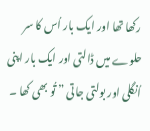رکھا تھا اور ايک بار اُس کا سر حلوے ميں ڈالتی اور ايک بار اپنی اُنگلی اور بولتی جاتی ” تُو بھی کھا ۔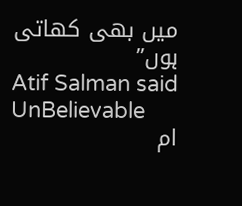ميں بھی کھاتی ہوں”
Atif Salman said
UnBelievable
ام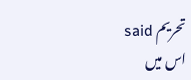تحریم said
اس میں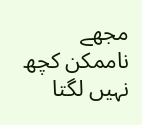مجھے ناممکن کچھ نہیں لگتا